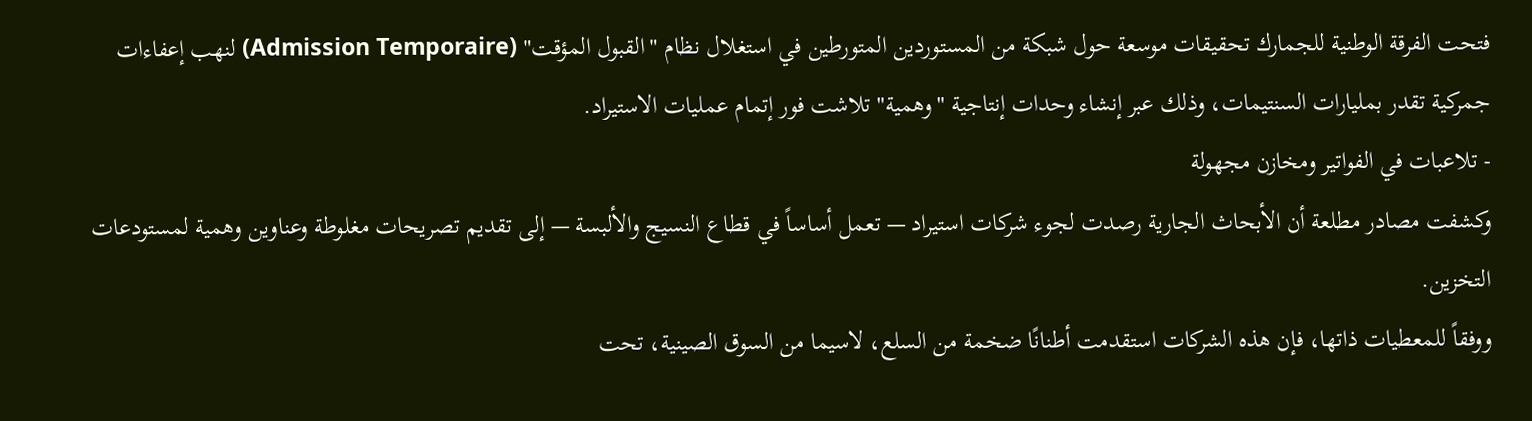فتحت الفرقة الوطنية للجمارك تحقيقات موسعة حول شبكة من المستوردين المتورطين في استغلال نظام "القبول المؤقت" (Admission Temporaire) لنهب إعفاءات جمركية تقدر بمليارات السنتيمات، وذلك عبر إنشاء وحدات إنتاجية "وهمية" تلاشت فور إتمام عمليات الاستيراد.
- تلاعبات في الفواتير ومخازن مجهولة
وكشفت مصادر مطلعة أن الأبحاث الجارية رصدت لجوء شركات استيراد — تعمل أساساً في قطاع النسيج والألبسة — إلى تقديم تصريحات مغلوطة وعناوين وهمية لمستودعات التخزين.
ووفقاً للمعطيات ذاتها، فإن هذه الشركات استقدمت أطنانًا ضخمة من السلع، لاسيما من السوق الصينية، تحت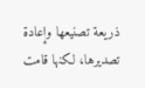ذريعة تصنيعها وإعادة تصديرها، لكنها قامت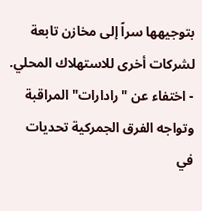بتوجيهها سراً إلى مخازن تابعة لشركات أخرى للاستهلاك المحلي.
- اختفاء عن "رادارات" المراقبة
وتواجه الفرق الجمركية تحديات في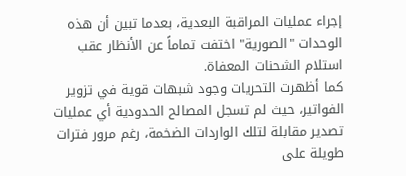إجراء عمليات المراقبة البعدية، بعدما تبين أن هذه الوحدات "الصورية" اختفت تماماً عن الأنظار عقب استلام الشحنات المعفاة.
كما أظهرت التحريات وجود شبهات قوية في تزوير الفواتير، حيث لم تسجل المصالح الحدودية أي عمليات تصدير مقابلة لتلك الواردات الضخمة، رغم مرور فترات طويلة على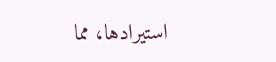استيرادها، مما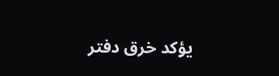يؤكد خرق دفتر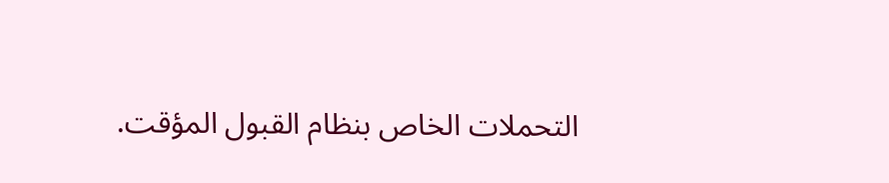التحملات الخاص بنظام القبول المؤقت.